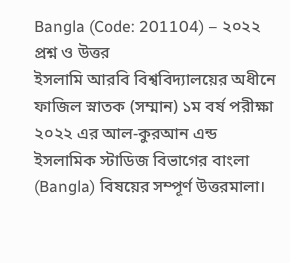Bangla (Code: 201104) – ২০২২ প্রশ্ন ও উত্তর
ইসলামি আরবি বিশ্ববিদ্যালয়ের অধীনে ফাজিল স্নাতক (সম্মান) ১ম বর্ষ পরীক্ষা ২০২২ এর আল-কুরআন এন্ড ইসলামিক স্টাডিজ বিভাগের বাংলা (Bangla) বিষয়ের সম্পূর্ণ উত্তরমালা।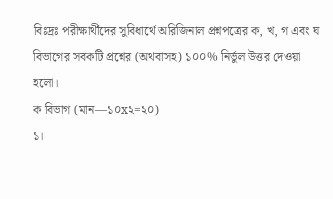বিঃদ্রঃ পরীক্ষার্থীদের সুবিধার্থে অরিজিনাল প্রশ্নপত্রের ক, খ, গ এবং ঘ বিভাগের সবকটি প্রশ্নের (অথবাসহ) ১০০% নির্ভুল উত্তর দেওয়া হলো।
ক বিভাগ (মান—১০x২=২০)
১।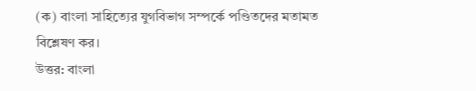(ক) বাংলা সাহিত্যের যুগবিভাগ সম্পর্কে পণ্ডিতদের মতামত বিশ্লেষণ কর।
উত্তর: বাংলা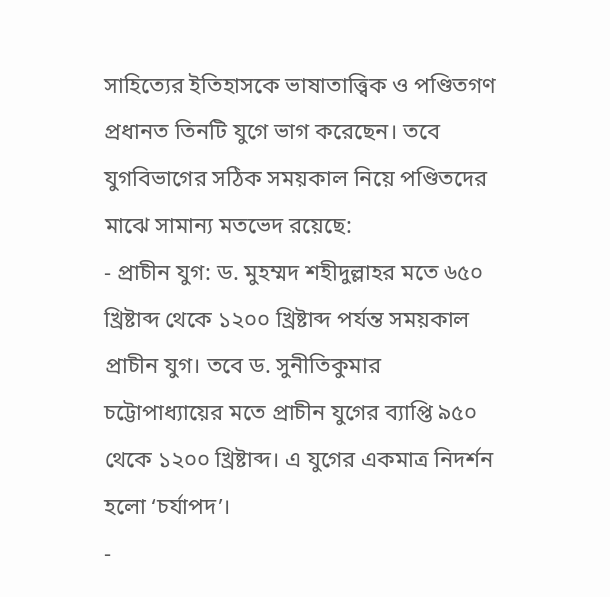সাহিত্যের ইতিহাসকে ভাষাতাত্ত্বিক ও পণ্ডিতগণ প্রধানত তিনটি যুগে ভাগ করেছেন। তবে যুগবিভাগের সঠিক সময়কাল নিয়ে পণ্ডিতদের মাঝে সামান্য মতভেদ রয়েছে:
- প্রাচীন যুগ: ড. মুহম্মদ শহীদুল্লাহর মতে ৬৫০ খ্রিষ্টাব্দ থেকে ১২০০ খ্রিষ্টাব্দ পর্যন্ত সময়কাল প্রাচীন যুগ। তবে ড. সুনীতিকুমার চট্টোপাধ্যায়ের মতে প্রাচীন যুগের ব্যাপ্তি ৯৫০ থেকে ১২০০ খ্রিষ্টাব্দ। এ যুগের একমাত্র নিদর্শন হলো ‘চর্যাপদ’।
-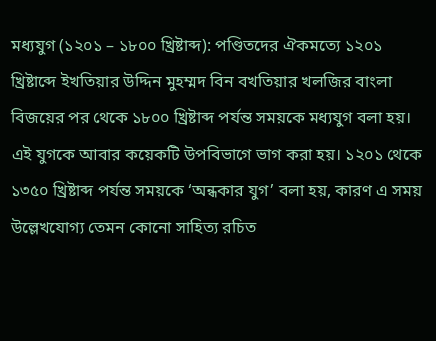মধ্যযুগ (১২০১ – ১৮০০ খ্রিষ্টাব্দ): পণ্ডিতদের ঐকমত্যে ১২০১ খ্রিষ্টাব্দে ইখতিয়ার উদ্দিন মুহম্মদ বিন বখতিয়ার খলজির বাংলা বিজয়ের পর থেকে ১৮০০ খ্রিষ্টাব্দ পর্যন্ত সময়কে মধ্যযুগ বলা হয়। এই যুগকে আবার কয়েকটি উপবিভাগে ভাগ করা হয়। ১২০১ থেকে ১৩৫০ খ্রিষ্টাব্দ পর্যন্ত সময়কে ‘অন্ধকার যুগ’ বলা হয়, কারণ এ সময় উল্লেখযোগ্য তেমন কোনো সাহিত্য রচিত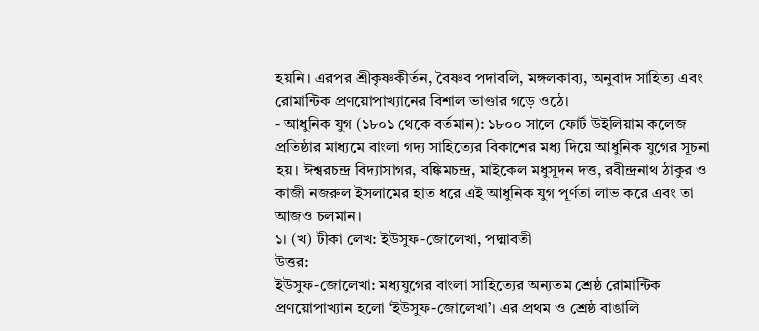হয়নি। এরপর শ্রীকৃষ্ণকীর্তন, বৈষ্ণব পদাবলি, মঙ্গলকাব্য, অনুবাদ সাহিত্য এবং রোমান্টিক প্রণয়োপাখ্যানের বিশাল ভাণ্ডার গড়ে ওঠে।
- আধুনিক যুগ (১৮০১ থেকে বর্তমান): ১৮০০ সালে ফোর্ট উইলিয়াম কলেজ প্রতিষ্ঠার মাধ্যমে বাংলা গদ্য সাহিত্যের বিকাশের মধ্য দিয়ে আধুনিক যুগের সূচনা হয়। ঈশ্বরচন্দ্র বিদ্যাসাগর, বঙ্কিমচন্দ্র, মাইকেল মধুসূদন দত্ত, রবীন্দ্রনাথ ঠাকুর ও কাজী নজরুল ইসলামের হাত ধরে এই আধুনিক যুগ পূর্ণতা লাভ করে এবং তা আজও চলমান।
১। (খ) টীকা লেখ: ইউসুফ-জোলেখা, পদ্মাবতী
উত্তর:
ইউসুফ-জোলেখা: মধ্যযুগের বাংলা সাহিত্যের অন্যতম শ্রেষ্ঠ রোমান্টিক প্রণয়োপাখ্যান হলো ‘ইউসুফ-জোলেখা’। এর প্রথম ও শ্রেষ্ঠ বাঙালি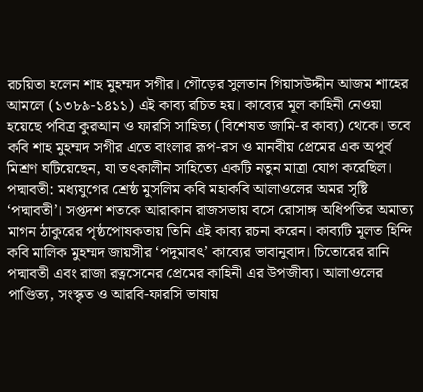রচয়িতা হলেন শাহ মুহম্মদ সগীর। গৌড়ের সুলতান গিয়াসউদ্দীন আজম শাহের আমলে (১৩৮৯-১৪১১) এই কাব্য রচিত হয়। কাব্যের মূল কাহিনী নেওয়া হয়েছে পবিত্র কুরআন ও ফারসি সাহিত্য (বিশেষত জামি-র কাব্য) থেকে। তবে কবি শাহ মুহম্মদ সগীর এতে বাংলার রূপ-রস ও মানবীয় প্রেমের এক অপূর্ব মিশ্রণ ঘটিয়েছেন, যা তৎকালীন সাহিত্যে একটি নতুন মাত্রা যোগ করেছিল।
পদ্মাবতী: মধ্যযুগের শ্রেষ্ঠ মুসলিম কবি মহাকবি আলাওলের অমর সৃষ্টি ‘পদ্মাবতী’। সপ্তদশ শতকে আরাকান রাজসভায় বসে রোসাঙ্গ অধিপতির অমাত্য মাগন ঠাকুরের পৃষ্ঠপোষকতায় তিনি এই কাব্য রচনা করেন। কাব্যটি মূলত হিন্দি কবি মালিক মুহম্মদ জায়সীর ‘পদুমাবৎ’ কাব্যের ভাবানুবাদ। চিতোরের রানি পদ্মাবতী এবং রাজা রত্নসেনের প্রেমের কাহিনী এর উপজীব্য। আলাওলের পাণ্ডিত্য, সংস্কৃত ও আরবি-ফারসি ভাষায়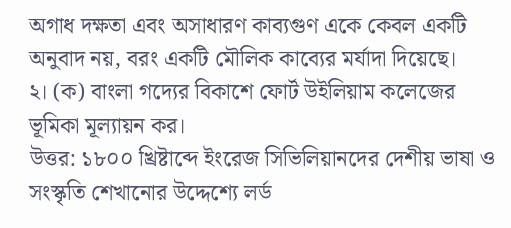অগাধ দক্ষতা এবং অসাধারণ কাব্যগুণ একে কেবল একটি অনুবাদ নয়, বরং একটি মৌলিক কাব্যের মর্যাদা দিয়েছে।
২। (ক) বাংলা গদ্যের বিকাশে ফোর্ট উইলিয়াম কলেজের ভূমিকা মূল্যায়ন কর।
উত্তর: ১৮০০ খ্রিষ্টাব্দে ইংরেজ সিভিলিয়ানদের দেশীয় ভাষা ও সংস্কৃতি শেখানোর উদ্দেশ্যে লর্ড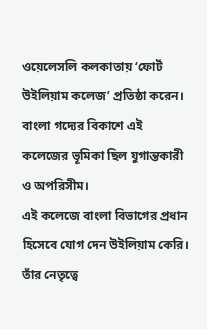ওয়েলেসলি কলকাতায় ‘ফোর্ট উইলিয়াম কলেজ’ প্রতিষ্ঠা করেন। বাংলা গদ্যের বিকাশে এই কলেজের ভূমিকা ছিল যুগান্তকারী ও অপরিসীম।
এই কলেজে বাংলা বিভাগের প্রধান হিসেবে যোগ দেন উইলিয়াম কেরি। তাঁর নেতৃত্বে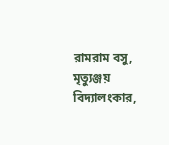রামরাম বসু, মৃত্যুঞ্জয় বিদ্যালংকার,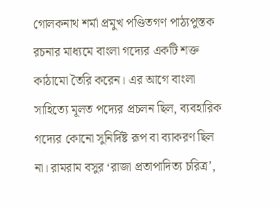গোলকনাথ শর্মা প্রমুখ পণ্ডিতগণ পাঠ্যপুস্তক রচনার মাধ্যমে বাংলা গদ্যের একটি শক্ত কাঠামো তৈরি করেন। এর আগে বাংলা সাহিত্যে মূলত পদ্যের প্রচলন ছিল, ব্যবহারিক গদ্যের কোনো সুনির্দিষ্ট রূপ বা ব্যাকরণ ছিল না। রামরাম বসুর ‘রাজা প্রতাপাদিত্য চরিত্র’,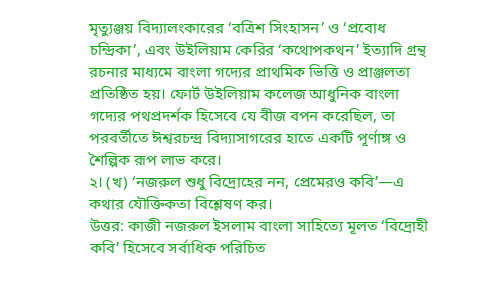মৃত্যুঞ্জয় বিদ্যালংকারের ‘বত্রিশ সিংহাসন’ ও ‘প্রবোধ চন্দ্রিকা’, এবং উইলিয়াম কেরির ‘কথোপকথন’ ইত্যাদি গ্রন্থ রচনার মাধ্যমে বাংলা গদ্যের প্রাথমিক ভিত্তি ও প্রাঞ্জলতা প্রতিষ্ঠিত হয়। ফোর্ট উইলিয়াম কলেজ আধুনিক বাংলা গদ্যের পথপ্রদর্শক হিসেবে যে বীজ বপন করেছিল, তা পরবর্তীতে ঈশ্বরচন্দ্র বিদ্যাসাগরের হাতে একটি পূর্ণাঙ্গ ও শৈল্পিক রূপ লাভ করে।
২। (খ) ‘নজরুল শুধু বিদ্রোহের নন, প্রেমেরও কবি’—এ কথার যৌক্তিকতা বিশ্লেষণ কর।
উত্তর: কাজী নজরুল ইসলাম বাংলা সাহিত্যে মূলত ‘বিদ্রোহী কবি’ হিসেবে সর্বাধিক পরিচিত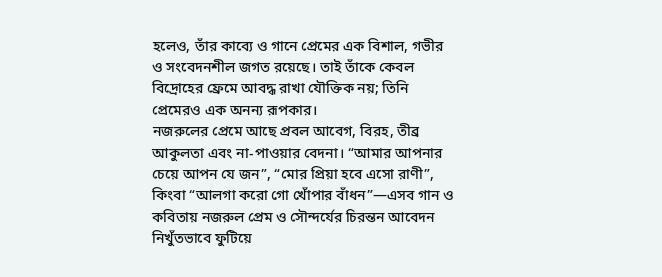হলেও, তাঁর কাব্যে ও গানে প্রেমের এক বিশাল, গভীর ও সংবেদনশীল জগত রয়েছে। তাই তাঁকে কেবল বিদ্রোহের ফ্রেমে আবদ্ধ রাখা যৌক্তিক নয়; তিনি প্রেমেরও এক অনন্য রূপকার।
নজরুলের প্রেমে আছে প্রবল আবেগ, বিরহ, তীব্র আকুলতা এবং না-পাওয়ার বেদনা। “আমার আপনার চেয়ে আপন যে জন”, “মোর প্রিয়া হবে এসো রাণী”, কিংবা “আলগা করো গো খোঁপার বাঁধন”—এসব গান ও কবিতায় নজরুল প্রেম ও সৌন্দর্যের চিরন্তন আবেদন নিখুঁতভাবে ফুটিয়ে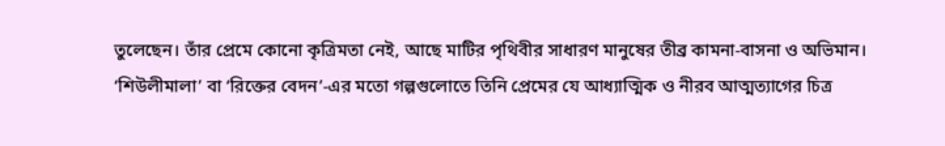তুলেছেন। তাঁর প্রেমে কোনো কৃত্রিমতা নেই, আছে মাটির পৃথিবীর সাধারণ মানুষের তীব্র কামনা-বাসনা ও অভিমান। ‘শিউলীমালা’ বা ‘রিক্তের বেদন’-এর মতো গল্পগুলোতে তিনি প্রেমের যে আধ্যাত্মিক ও নীরব আত্মত্যাগের চিত্র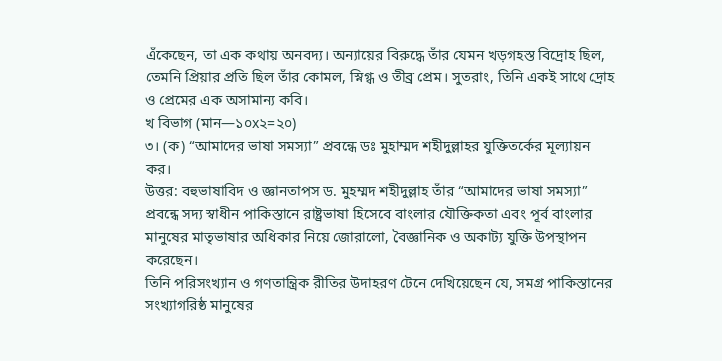এঁকেছেন, তা এক কথায় অনবদ্য। অন্যায়ের বিরুদ্ধে তাঁর যেমন খড়গহস্ত বিদ্রোহ ছিল, তেমনি প্রিয়ার প্রতি ছিল তাঁর কোমল, স্নিগ্ধ ও তীব্র প্রেম। সুতরাং, তিনি একই সাথে দ্রোহ ও প্রেমের এক অসামান্য কবি।
খ বিভাগ (মান—১০x২=২০)
৩। (ক) “আমাদের ভাষা সমস্যা” প্রবন্ধে ডঃ মুহাম্মদ শহীদুল্লাহর যুক্তিতর্কের মূল্যায়ন কর।
উত্তর: বহুভাষাবিদ ও জ্ঞানতাপস ড. মুহম্মদ শহীদুল্লাহ তাঁর “আমাদের ভাষা সমস্যা” প্রবন্ধে সদ্য স্বাধীন পাকিস্তানে রাষ্ট্রভাষা হিসেবে বাংলার যৌক্তিকতা এবং পূর্ব বাংলার মানুষের মাতৃভাষার অধিকার নিয়ে জোরালো, বৈজ্ঞানিক ও অকাট্য যুক্তি উপস্থাপন করেছেন।
তিনি পরিসংখ্যান ও গণতান্ত্রিক রীতির উদাহরণ টেনে দেখিয়েছেন যে, সমগ্র পাকিস্তানের সংখ্যাগরিষ্ঠ মানুষের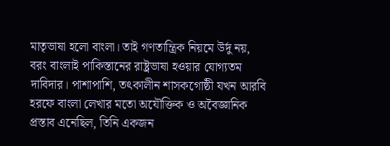মাতৃভাষা হলো বাংলা। তাই গণতান্ত্রিক নিয়মে উর্দু নয়, বরং বাংলাই পাকিস্তানের রাষ্ট্রভাষা হওয়ার যোগ্যতম দাবিদার। পাশাপাশি, তৎকালীন শাসকগোষ্ঠী যখন আরবি হরফে বাংলা লেখার মতো অযৌক্তিক ও অবৈজ্ঞানিক প্রস্তাব এনেছিল, তিনি একজন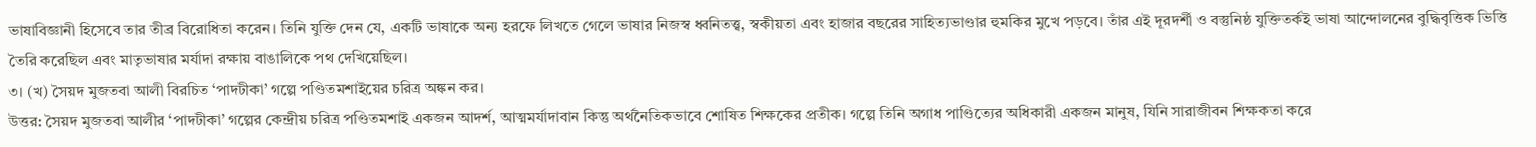ভাষাবিজ্ঞানী হিসেবে তার তীব্র বিরোধিতা করেন। তিনি যুক্তি দেন যে, একটি ভাষাকে অন্য হরফে লিখতে গেলে ভাষার নিজস্ব ধ্বনিতত্ত্ব, স্বকীয়তা এবং হাজার বছরের সাহিত্যভাণ্ডার হুমকির মুখে পড়বে। তাঁর এই দূরদর্শী ও বস্তুনিষ্ঠ যুক্তিতর্কই ভাষা আন্দোলনের বুদ্ধিবৃত্তিক ভিত্তি তৈরি করেছিল এবং মাতৃভাষার মর্যাদা রক্ষায় বাঙালিকে পথ দেখিয়েছিল।
৩। (খ) সৈয়দ মুজতবা আলী বিরচিত ‘পাদটীকা’ গল্পে পণ্ডিতমশাইয়ের চরিত্র অঙ্কন কর।
উত্তর: সৈয়দ মুজতবা আলীর ‘পাদটীকা’ গল্পের কেন্দ্রীয় চরিত্র পণ্ডিতমশাই একজন আদর্শ, আত্মমর্যাদাবান কিন্তু অর্থনৈতিকভাবে শোষিত শিক্ষকের প্রতীক। গল্পে তিনি অগাধ পাণ্ডিত্যের অধিকারী একজন মানুষ, যিনি সারাজীবন শিক্ষকতা করে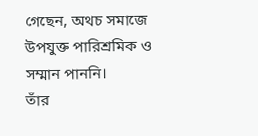গেছেন, অথচ সমাজে উপযুক্ত পারিশ্রমিক ও সম্মান পাননি।
তাঁর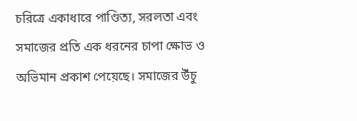চরিত্রে একাধারে পাণ্ডিত্য, সরলতা এবং সমাজের প্রতি এক ধরনের চাপা ক্ষোভ ও অভিমান প্রকাশ পেয়েছে। সমাজের উঁচু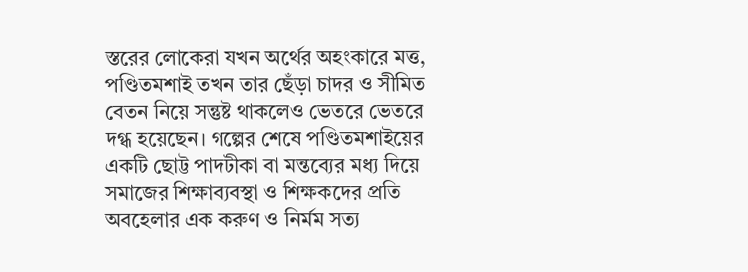স্তরের লোকেরা যখন অর্থের অহংকারে মত্ত, পণ্ডিতমশাই তখন তার ছেঁড়া চাদর ও সীমিত বেতন নিয়ে সন্তুষ্ট থাকলেও ভেতরে ভেতরে দগ্ধ হয়েছেন। গল্পের শেষে পণ্ডিতমশাইয়ের একটি ছোট্ট পাদটীকা বা মন্তব্যের মধ্য দিয়ে সমাজের শিক্ষাব্যবস্থা ও শিক্ষকদের প্রতি অবহেলার এক করুণ ও নির্মম সত্য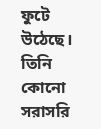ফুটে উঠেছে। তিনি কোনো সরাসরি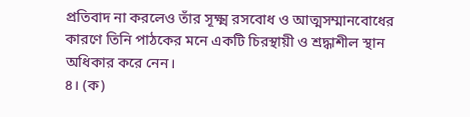প্রতিবাদ না করলেও তাঁর সূক্ষ্ম রসবোধ ও আত্মসম্মানবোধের কারণে তিনি পাঠকের মনে একটি চিরস্থায়ী ও শ্রদ্ধাশীল স্থান অধিকার করে নেন।
৪। (ক)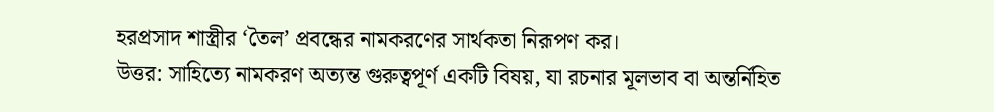হরপ্রসাদ শাস্ত্রীর ‘তৈল’ প্রবন্ধের নামকরণের সার্থকতা নিরূপণ কর।
উত্তর: সাহিত্যে নামকরণ অত্যন্ত গুরুত্বপূর্ণ একটি বিষয়, যা রচনার মূলভাব বা অন্তর্নিহিত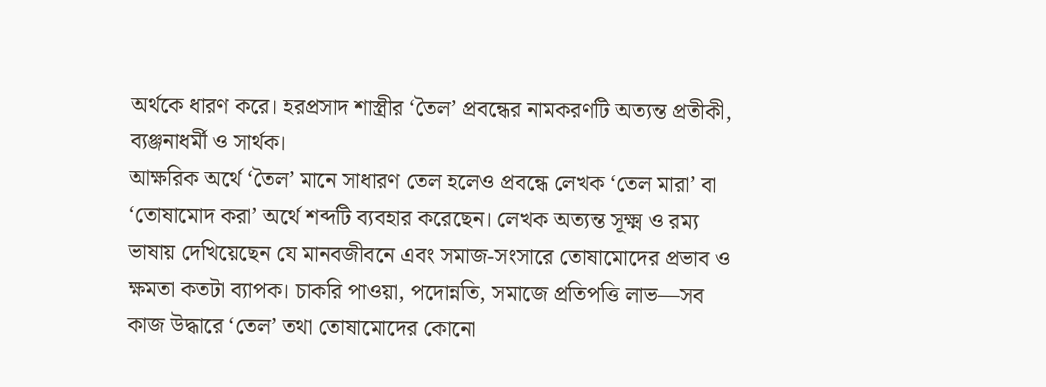অর্থকে ধারণ করে। হরপ্রসাদ শাস্ত্রীর ‘তৈল’ প্রবন্ধের নামকরণটি অত্যন্ত প্রতীকী, ব্যঞ্জনাধর্মী ও সার্থক।
আক্ষরিক অর্থে ‘তৈল’ মানে সাধারণ তেল হলেও প্রবন্ধে লেখক ‘তেল মারা’ বা ‘তোষামোদ করা’ অর্থে শব্দটি ব্যবহার করেছেন। লেখক অত্যন্ত সূক্ষ্ম ও রম্য ভাষায় দেখিয়েছেন যে মানবজীবনে এবং সমাজ-সংসারে তোষামোদের প্রভাব ও ক্ষমতা কতটা ব্যাপক। চাকরি পাওয়া, পদোন্নতি, সমাজে প্রতিপত্তি লাভ—সব কাজ উদ্ধারে ‘তেল’ তথা তোষামোদের কোনো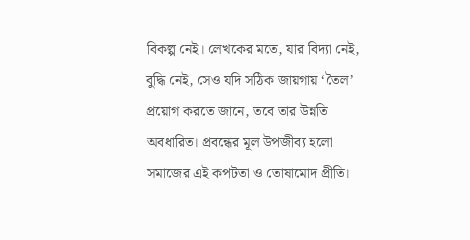বিকল্প নেই। লেখকের মতে, যার বিদ্যা নেই, বুদ্ধি নেই, সেও যদি সঠিক জায়গায় ‘তৈল’ প্রয়োগ করতে জানে, তবে তার উন্নতি অবধারিত। প্রবন্ধের মূল উপজীব্য হলো সমাজের এই কপটতা ও তোষামোদ প্রীতি।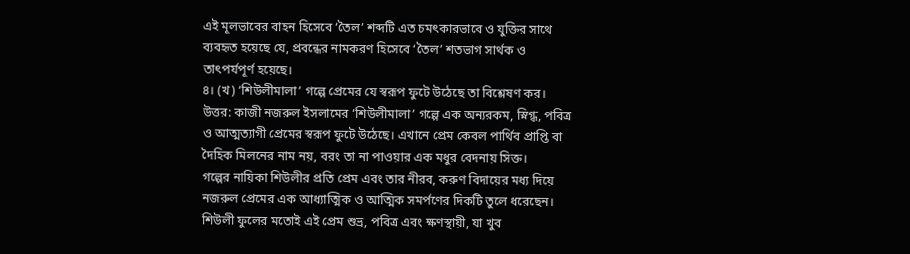এই মূলভাবের বাহন হিসেবে ‘তৈল’ শব্দটি এত চমৎকারভাবে ও যুক্তির সাথে ব্যবহৃত হয়েছে যে, প্রবন্ধের নামকরণ হিসেবে ‘তৈল’ শতভাগ সার্থক ও তাৎপর্যপূর্ণ হয়েছে।
৪। (খ) ‘শিউলীমালা’ গল্পে প্রেমের যে স্বরূপ ফুটে উঠেছে তা বিশ্লেষণ কর।
উত্তর: কাজী নজরুল ইসলামের ‘শিউলীমালা’ গল্পে এক অন্যরকম, স্নিগ্ধ, পবিত্র ও আত্মত্যাগী প্রেমের স্বরূপ ফুটে উঠেছে। এখানে প্রেম কেবল পার্থিব প্রাপ্তি বা দৈহিক মিলনের নাম নয়, বরং তা না পাওয়ার এক মধুর বেদনায় সিক্ত।
গল্পের নায়িকা শিউলীর প্রতি প্রেম এবং তার নীরব, করুণ বিদায়ের মধ্য দিয়ে নজরুল প্রেমের এক আধ্যাত্মিক ও আত্মিক সমর্পণের দিকটি তুলে ধরেছেন। শিউলী ফুলের মতোই এই প্রেম শুভ্র, পবিত্র এবং ক্ষণস্থায়ী, যা খুব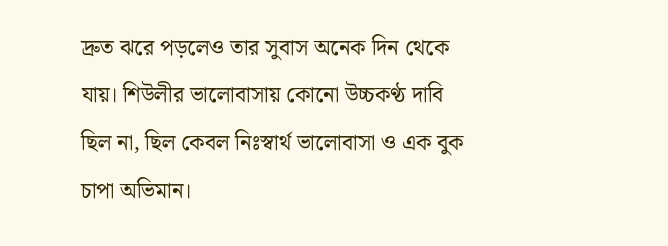দ্রুত ঝরে পড়লেও তার সুবাস অনেক দিন থেকে যায়। শিউলীর ভালোবাসায় কোনো উচ্চকণ্ঠ দাবি ছিল না, ছিল কেবল নিঃস্বার্থ ভালোবাসা ও এক বুক চাপা অভিমান।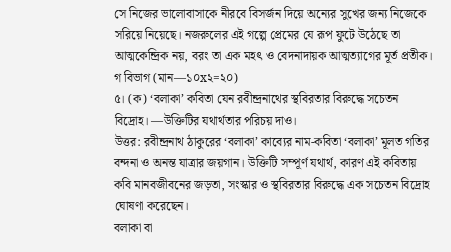সে নিজের ভালোবাসাকে নীরবে বিসর্জন দিয়ে অন্যের সুখের জন্য নিজেকে সরিয়ে নিয়েছে। নজরুলের এই গল্পে প্রেমের যে রূপ ফুটে উঠেছে তা আত্মকেন্দ্রিক নয়, বরং তা এক মহৎ ও বেদনাদায়ক আত্মত্যাগের মূর্ত প্রতীক।
গ বিভাগ (মান—১০x২=২০)
৫। (ক) ‘বলাকা’ কবিতা যেন রবীন্দ্রনাথের স্থবিরতার বিরুদ্ধে সচেতন বিদ্রোহ। —উক্তিটির যথার্থতার পরিচয় দাও।
উত্তর: রবীন্দ্রনাথ ঠাকুরের ‘বলাকা’ কাব্যের নাম-কবিতা ‘বলাকা’ মূলত গতির বন্দনা ও অনন্ত যাত্রার জয়গান। উক্তিটি সম্পূর্ণ যথার্থ, কারণ এই কবিতায় কবি মানবজীবনের জড়তা, সংস্কার ও স্থবিরতার বিরুদ্ধে এক সচেতন বিদ্রোহ ঘোষণা করেছেন।
বলাকা বা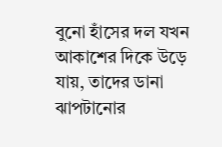বুনো হাঁসের দল যখন আকাশের দিকে উড়ে যায়, তাদের ডানা ঝাপটানোর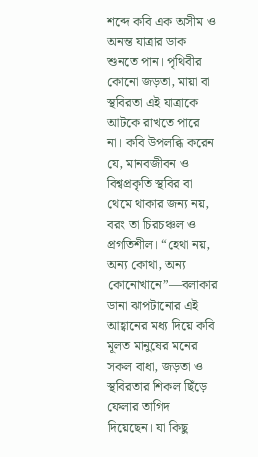শব্দে কবি এক অসীম ও অনন্ত যাত্রার ডাক শুনতে পান। পৃথিবীর কোনো জড়তা, মায়া বা স্থবিরতা এই যাত্রাকে আটকে রাখতে পারে না। কবি উপলব্ধি করেন যে, মানবজীবন ও বিশ্বপ্রকৃতি স্থবির বা থেমে থাকার জন্য নয়, বরং তা চিরচঞ্চল ও প্রগতিশীল। “হেথা নয়, অন্য কোথা, অন্য কোনোখানে”—বলাকার ডানা ঝাপটানোর এই আহ্বানের মধ্য দিয়ে কবি মূলত মানুষের মনের সকল বাধা, জড়তা ও স্থবিরতার শিকল ছিঁড়ে ফেলার তাগিদ দিয়েছেন। যা কিছু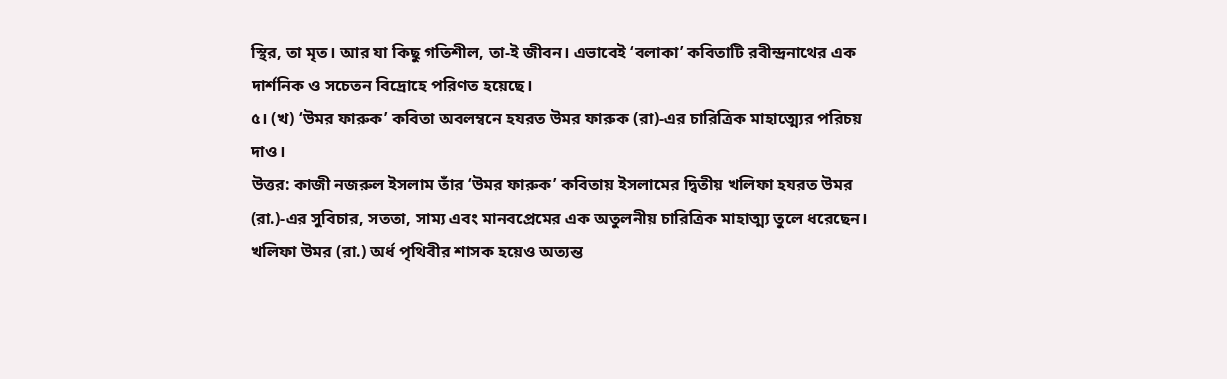স্থির, তা মৃত। আর যা কিছু গতিশীল, তা-ই জীবন। এভাবেই ‘বলাকা’ কবিতাটি রবীন্দ্রনাথের এক দার্শনিক ও সচেতন বিদ্রোহে পরিণত হয়েছে।
৫। (খ) ‘উমর ফারুক’ কবিতা অবলম্বনে হযরত উমর ফারুক (রা)-এর চারিত্রিক মাহাত্ম্যের পরিচয় দাও।
উত্তর: কাজী নজরুল ইসলাম তাঁর ‘উমর ফারুক’ কবিতায় ইসলামের দ্বিতীয় খলিফা হযরত উমর (রা.)-এর সুবিচার, সততা, সাম্য এবং মানবপ্রেমের এক অতুলনীয় চারিত্রিক মাহাত্ম্য তুলে ধরেছেন।
খলিফা উমর (রা.) অর্ধ পৃথিবীর শাসক হয়েও অত্যন্ত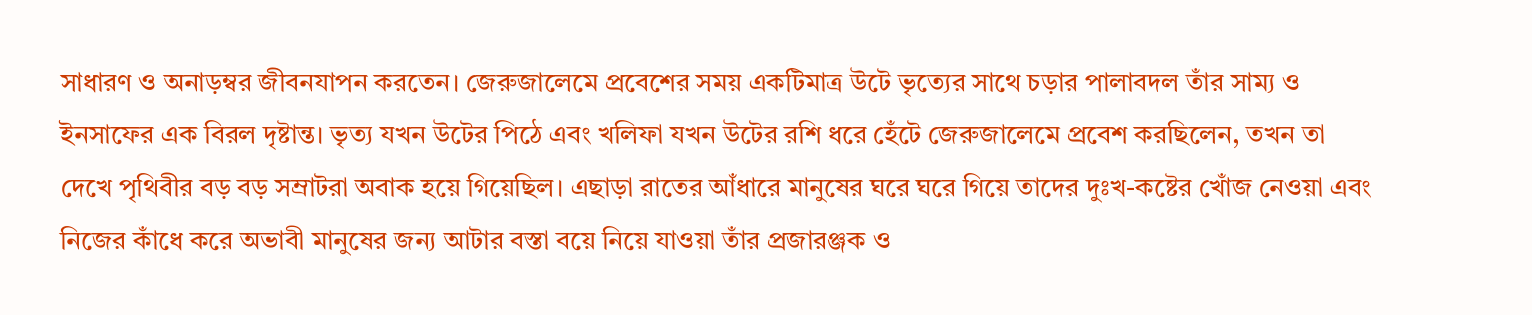সাধারণ ও অনাড়ম্বর জীবনযাপন করতেন। জেরুজালেমে প্রবেশের সময় একটিমাত্র উটে ভৃত্যের সাথে চড়ার পালাবদল তাঁর সাম্য ও ইনসাফের এক বিরল দৃষ্টান্ত। ভৃত্য যখন উটের পিঠে এবং খলিফা যখন উটের রশি ধরে হেঁটে জেরুজালেমে প্রবেশ করছিলেন, তখন তা দেখে পৃথিবীর বড় বড় সম্রাটরা অবাক হয়ে গিয়েছিল। এছাড়া রাতের আঁধারে মানুষের ঘরে ঘরে গিয়ে তাদের দুঃখ-কষ্টের খোঁজ নেওয়া এবং নিজের কাঁধে করে অভাবী মানুষের জন্য আটার বস্তা বয়ে নিয়ে যাওয়া তাঁর প্রজারঞ্জক ও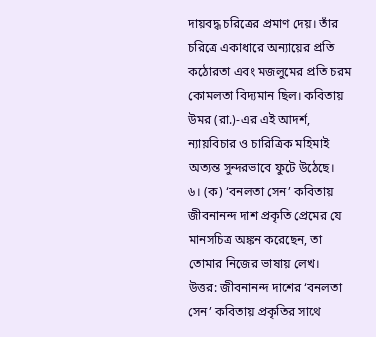দায়বদ্ধ চরিত্রের প্রমাণ দেয়। তাঁর চরিত্রে একাধারে অন্যায়ের প্রতি কঠোরতা এবং মজলুমের প্রতি চরম কোমলতা বিদ্যমান ছিল। কবিতায় উমর (রা.)-এর এই আদর্শ, ন্যায়বিচার ও চারিত্রিক মহিমাই অত্যন্ত সুন্দরভাবে ফুটে উঠেছে।
৬। (ক) ‘বনলতা সেন’ কবিতায় জীবনানন্দ দাশ প্রকৃতি প্রেমের যে মানসচিত্র অঙ্কন করেছেন, তা তোমার নিজের ভাষায় লেখ।
উত্তর: জীবনানন্দ দাশের ‘বনলতা সেন’ কবিতায় প্রকৃতির সাথে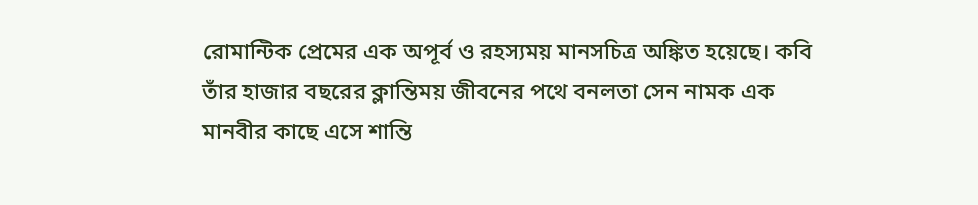রোমান্টিক প্রেমের এক অপূর্ব ও রহস্যময় মানসচিত্র অঙ্কিত হয়েছে। কবি তাঁর হাজার বছরের ক্লান্তিময় জীবনের পথে বনলতা সেন নামক এক মানবীর কাছে এসে শান্তি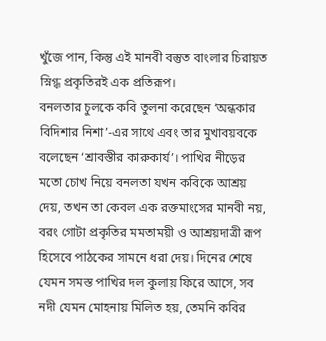খুঁজে পান, কিন্তু এই মানবী বস্তুত বাংলার চিরায়ত স্নিগ্ধ প্রকৃতিরই এক প্রতিরূপ।
বনলতার চুলকে কবি তুলনা করেছেন ‘অন্ধকার বিদিশার নিশা’-এর সাথে এবং তার মুখাবয়বকে বলেছেন ‘শ্রাবস্তীর কারুকার্য’। পাখির নীড়ের মতো চোখ নিয়ে বনলতা যখন কবিকে আশ্রয় দেয়, তখন তা কেবল এক রক্তমাংসের মানবী নয়, বরং গোটা প্রকৃতির মমতাময়ী ও আশ্রয়দাত্রী রূপ হিসেবে পাঠকের সামনে ধরা দেয়। দিনের শেষে যেমন সমস্ত পাখির দল কুলায় ফিরে আসে, সব নদী যেমন মোহনায় মিলিত হয়, তেমনি কবির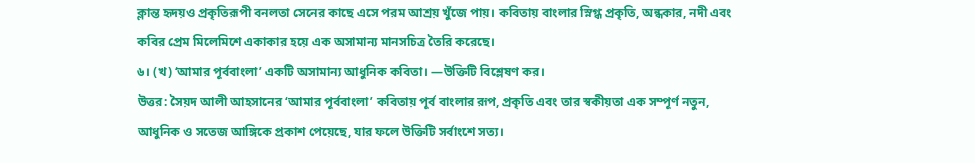ক্লান্ত হৃদয়ও প্রকৃতিরূপী বনলতা সেনের কাছে এসে পরম আশ্রয় খুঁজে পায়। কবিতায় বাংলার স্নিগ্ধ প্রকৃতি, অন্ধকার, নদী এবং কবির প্রেম মিলেমিশে একাকার হয়ে এক অসামান্য মানসচিত্র তৈরি করেছে।
৬। (খ) ‘আমার পূর্ববাংলা’ একটি অসামান্য আধুনিক কবিতা। —উক্তিটি বিশ্লেষণ কর।
উত্তর: সৈয়দ আলী আহসানের ‘আমার পূর্ববাংলা’ কবিতায় পূর্ব বাংলার রূপ, প্রকৃতি এবং তার স্বকীয়তা এক সম্পূর্ণ নতুন, আধুনিক ও সতেজ আঙ্গিকে প্রকাশ পেয়েছে, যার ফলে উক্তিটি সর্বাংশে সত্য।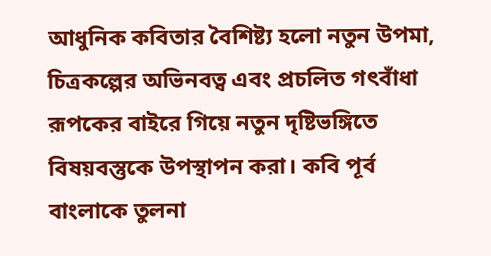আধুনিক কবিতার বৈশিষ্ট্য হলো নতুন উপমা, চিত্রকল্পের অভিনবত্ব এবং প্রচলিত গৎবাঁধা রূপকের বাইরে গিয়ে নতুন দৃষ্টিভঙ্গিতে বিষয়বস্তুকে উপস্থাপন করা। কবি পূর্ব বাংলাকে তুলনা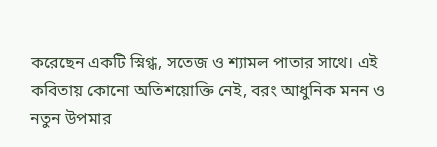করেছেন একটি স্নিগ্ধ, সতেজ ও শ্যামল পাতার সাথে। এই কবিতায় কোনো অতিশয়োক্তি নেই, বরং আধুনিক মনন ও নতুন উপমার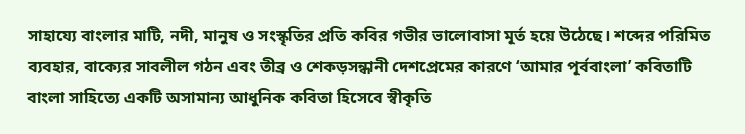সাহায্যে বাংলার মাটি, নদী, মানুষ ও সংস্কৃতির প্রতি কবির গভীর ভালোবাসা মূর্ত হয়ে উঠেছে। শব্দের পরিমিত ব্যবহার, বাক্যের সাবলীল গঠন এবং তীব্র ও শেকড়সন্ধানী দেশপ্রেমের কারণে ‘আমার পূর্ববাংলা’ কবিতাটি বাংলা সাহিত্যে একটি অসামান্য আধুনিক কবিতা হিসেবে স্বীকৃতি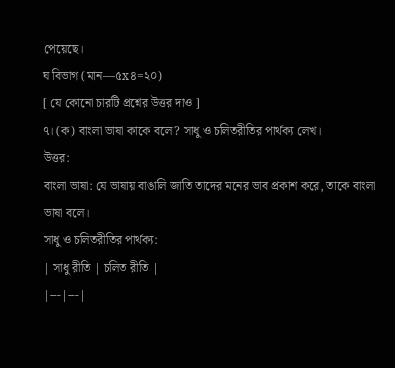পেয়েছে।
ঘ বিভাগ (মান—৫x৪=২০)
[ যে কোনো চারটি প্রশ্নের উত্তর দাও ]
৭। (ক) বাংলা ভাষা কাকে বলে? সাধু ও চলিতরীতির পার্থক্য লেখ।
উত্তর:
বাংলা ভাষা: যে ভাষায় বাঙালি জাতি তাদের মনের ভাব প্রকাশ করে, তাকে বাংলা ভাষা বলে।
সাধু ও চলিতরীতির পার্থক্য:
| সাধু রীতি | চলিত রীতি |
|---|---|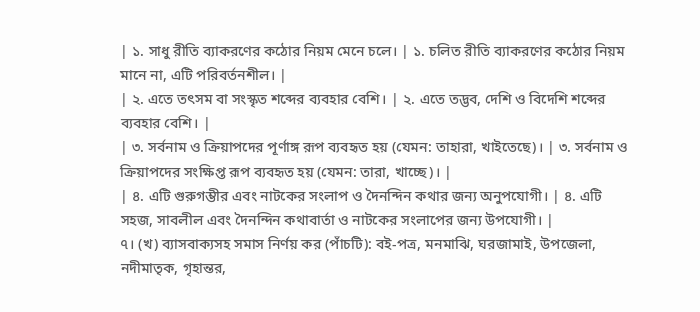| ১. সাধু রীতি ব্যাকরণের কঠোর নিয়ম মেনে চলে। | ১. চলিত রীতি ব্যাকরণের কঠোর নিয়ম মানে না, এটি পরিবর্তনশীল। |
| ২. এতে তৎসম বা সংস্কৃত শব্দের ব্যবহার বেশি। | ২. এতে তদ্ভব, দেশি ও বিদেশি শব্দের ব্যবহার বেশি। |
| ৩. সর্বনাম ও ক্রিয়াপদের পূর্ণাঙ্গ রূপ ব্যবহৃত হয় (যেমন: তাহারা, খাইতেছে)। | ৩. সর্বনাম ও ক্রিয়াপদের সংক্ষিপ্ত রূপ ব্যবহৃত হয় (যেমন: তারা, খাচ্ছে)। |
| ৪. এটি গুরুগম্ভীর এবং নাটকের সংলাপ ও দৈনন্দিন কথার জন্য অনুপযোগী। | ৪. এটি সহজ, সাবলীল এবং দৈনন্দিন কথাবার্তা ও নাটকের সংলাপের জন্য উপযোগী। |
৭। (খ) ব্যাসবাক্যসহ সমাস নির্ণয় কর (পাঁচটি): বই-পত্র, মনমাঝি, ঘরজামাই, উপজেলা, নদীমাতৃক, গৃহান্তর,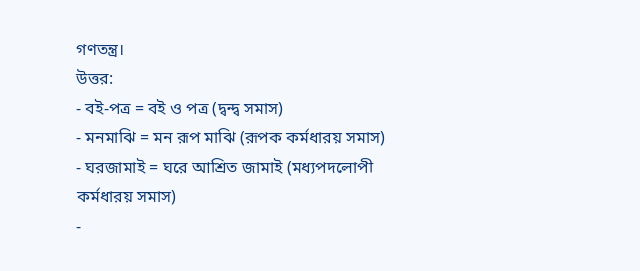গণতন্ত্র।
উত্তর:
- বই-পত্র = বই ও পত্র (দ্বন্দ্ব সমাস)
- মনমাঝি = মন রূপ মাঝি (রূপক কর্মধারয় সমাস)
- ঘরজামাই = ঘরে আশ্রিত জামাই (মধ্যপদলোপী কর্মধারয় সমাস)
-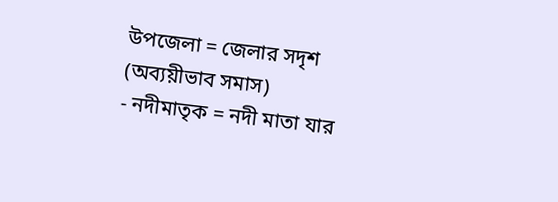উপজেলা = জেলার সদৃশ (অব্যয়ীভাব সমাস)
- নদীমাতৃক = নদী মাতা যার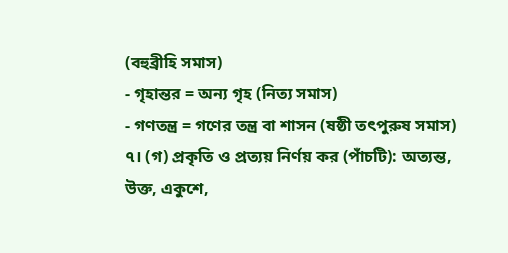(বহুব্রীহি সমাস)
- গৃহান্তর = অন্য গৃহ (নিত্য সমাস)
- গণতন্ত্র = গণের তন্ত্র বা শাসন (ষষ্ঠী তৎপুরুষ সমাস)
৭। (গ) প্রকৃতি ও প্রত্যয় নির্ণয় কর (পাঁচটি): অত্যন্ত, উক্ত, একুশে,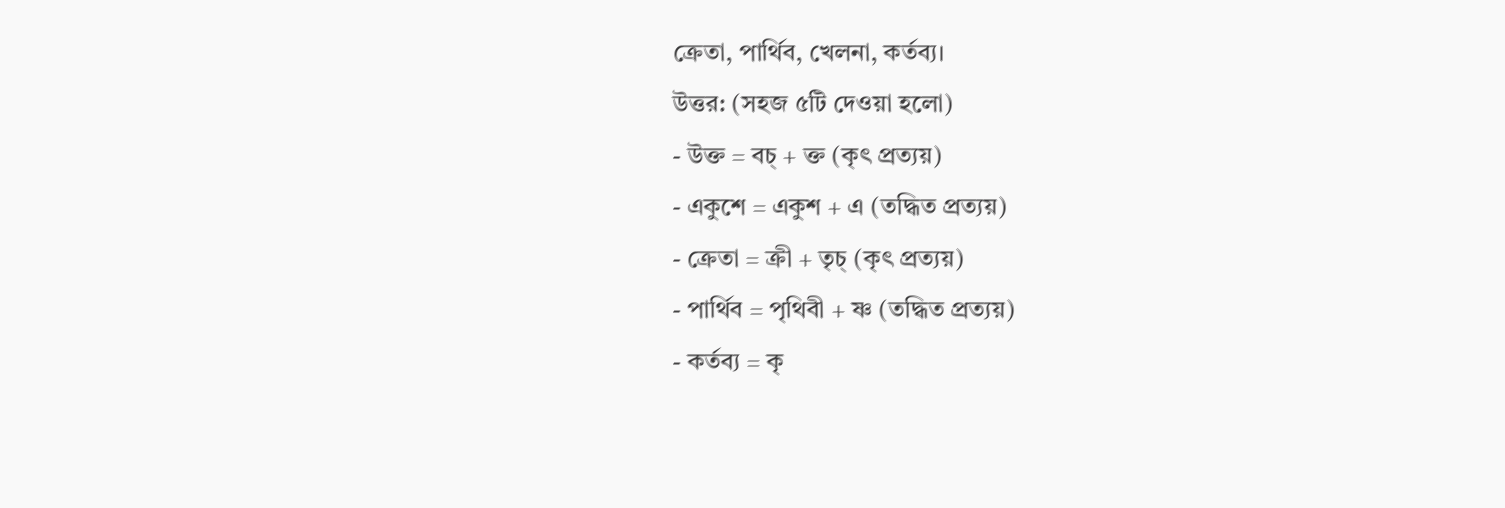ক্রেতা, পার্থিব, খেলনা, কর্তব্য।
উত্তর: (সহজ ৫টি দেওয়া হলো)
- উক্ত = বচ্ + ক্ত (কৃৎ প্রত্যয়)
- একুশে = একুশ + এ (তদ্ধিত প্রত্যয়)
- ক্রেতা = ক্রী + তৃচ্ (কৃৎ প্রত্যয়)
- পার্থিব = পৃথিবী + ষ্ণ (তদ্ধিত প্রত্যয়)
- কর্তব্য = কৃ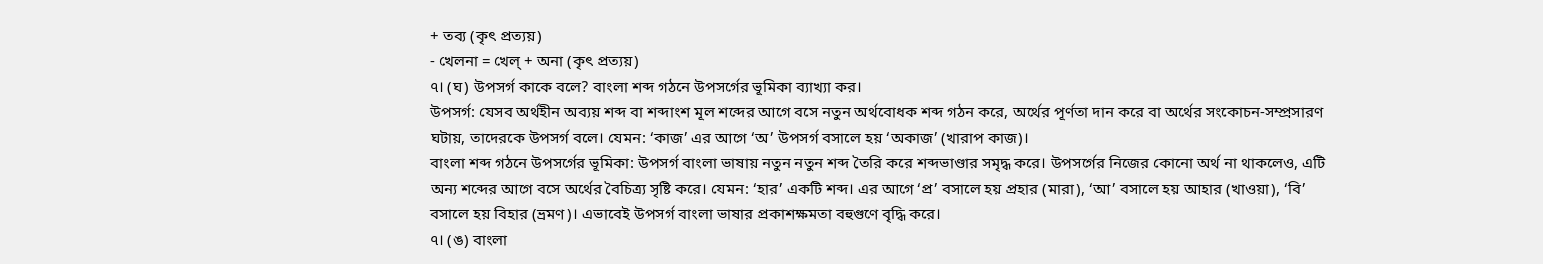+ তব্য (কৃৎ প্রত্যয়)
- খেলনা = খেল্ + অনা (কৃৎ প্রত্যয়)
৭। (ঘ) উপসর্গ কাকে বলে? বাংলা শব্দ গঠনে উপসর্গের ভূমিকা ব্যাখ্যা কর।
উপসর্গ: যেসব অর্থহীন অব্যয় শব্দ বা শব্দাংশ মূল শব্দের আগে বসে নতুন অর্থবোধক শব্দ গঠন করে, অর্থের পূর্ণতা দান করে বা অর্থের সংকোচন-সম্প্রসারণ ঘটায়, তাদেরকে উপসর্গ বলে। যেমন: ‘কাজ’ এর আগে ‘অ’ উপসর্গ বসালে হয় ‘অকাজ’ (খারাপ কাজ)।
বাংলা শব্দ গঠনে উপসর্গের ভূমিকা: উপসর্গ বাংলা ভাষায় নতুন নতুন শব্দ তৈরি করে শব্দভাণ্ডার সমৃদ্ধ করে। উপসর্গের নিজের কোনো অর্থ না থাকলেও, এটি অন্য শব্দের আগে বসে অর্থের বৈচিত্র্য সৃষ্টি করে। যেমন: ‘হার’ একটি শব্দ। এর আগে ‘প্র’ বসালে হয় প্রহার (মারা), ‘আ’ বসালে হয় আহার (খাওয়া), ‘বি’ বসালে হয় বিহার (ভ্রমণ)। এভাবেই উপসর্গ বাংলা ভাষার প্রকাশক্ষমতা বহুগুণে বৃদ্ধি করে।
৭। (ঙ) বাংলা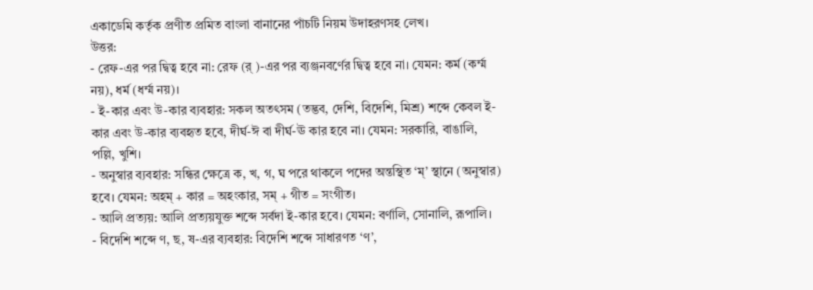একাডেমি কর্তৃক প্রণীত প্রমিত বাংলা বানানের পাঁচটি নিয়ম উদাহরণসহ লেখ।
উত্তর:
- রেফ-এর পর দ্বিত্ব হবে না: রেফ (র্ )-এর পর ব্যঞ্জনবর্ণের দ্বিত্ব হবে না। যেমন: কর্ম (কর্ম্ম নয়), ধর্ম (ধৰ্ম্ম নয়)।
- ই-কার এবং উ-কার ব্যবহার: সকল অতৎসম (তদ্ভব, দেশি, বিদেশি, মিশ্র) শব্দে কেবল ই-কার এবং উ-কার ব্যবহৃত হবে, দীর্ঘ-ঈ বা দীর্ঘ-ঊ কার হবে না। যেমন: সরকারি, বাঙালি, পল্লি, খুশি।
- অনুস্বার ব্যবহার: সন্ধির ক্ষেত্রে ক, খ, গ, ঘ পরে থাকলে পদের অন্তস্থিত ‘ম্’ স্থানে (অনুস্বার) হবে। যেমন: অহম্ + কার = অহংকার, সম্ + গীত = সংগীত।
- আলি প্রত্যয়: আলি প্রত্যয়যুক্ত শব্দে সর্বদা ই-কার হবে। যেমন: বর্ণালি, সোনালি, রূপালি।
- বিদেশি শব্দে ণ, ছ, ষ-এর ব্যবহার: বিদেশি শব্দে সাধারণত ‘ণ’,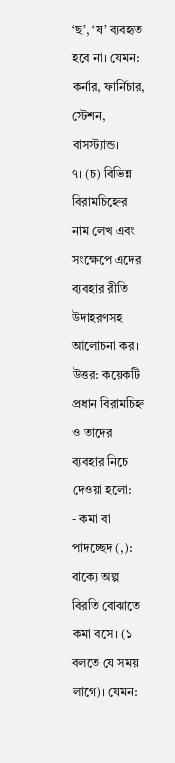‘ছ’, ‘ষ’ ব্যবহৃত হবে না। যেমন: কর্নার, ফার্নিচার, স্টেশন, বাসস্ট্যান্ড।
৭। (চ) বিভিন্ন বিরামচিহ্নের নাম লেখ এবং সংক্ষেপে এদের ব্যবহার রীতি উদাহরণসহ আলোচনা কর।
উত্তর: কয়েকটি প্রধান বিরামচিহ্ন ও তাদের ব্যবহার নিচে দেওয়া হলো:
- কমা বা পাদচ্ছেদ (,): বাক্যে অল্প বিরতি বোঝাতে কমা বসে। (১ বলতে যে সময় লাগে)। যেমন: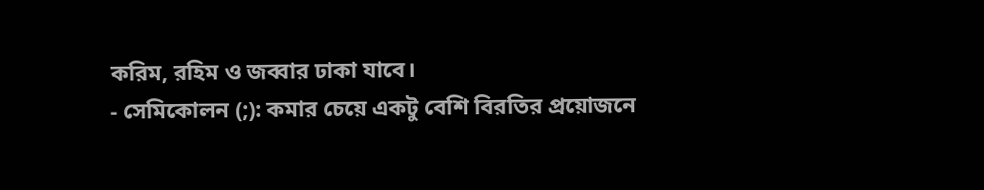করিম, রহিম ও জব্বার ঢাকা যাবে।
- সেমিকোলন (;): কমার চেয়ে একটু বেশি বিরতির প্রয়োজনে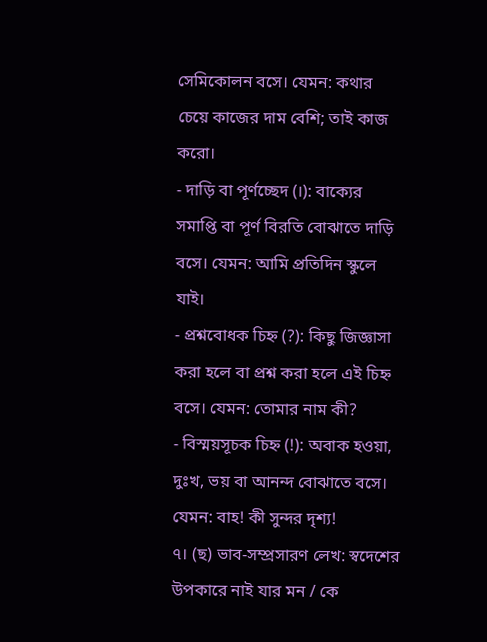সেমিকোলন বসে। যেমন: কথার চেয়ে কাজের দাম বেশি; তাই কাজ করো।
- দাড়ি বা পূর্ণচ্ছেদ (।): বাক্যের সমাপ্তি বা পূর্ণ বিরতি বোঝাতে দাড়ি বসে। যেমন: আমি প্রতিদিন স্কুলে যাই।
- প্রশ্নবোধক চিহ্ন (?): কিছু জিজ্ঞাসা করা হলে বা প্রশ্ন করা হলে এই চিহ্ন বসে। যেমন: তোমার নাম কী?
- বিস্ময়সূচক চিহ্ন (!): অবাক হওয়া, দুঃখ, ভয় বা আনন্দ বোঝাতে বসে। যেমন: বাহ! কী সুন্দর দৃশ্য!
৭। (ছ) ভাব-সম্প্রসারণ লেখ: স্বদেশের উপকারে নাই যার মন / কে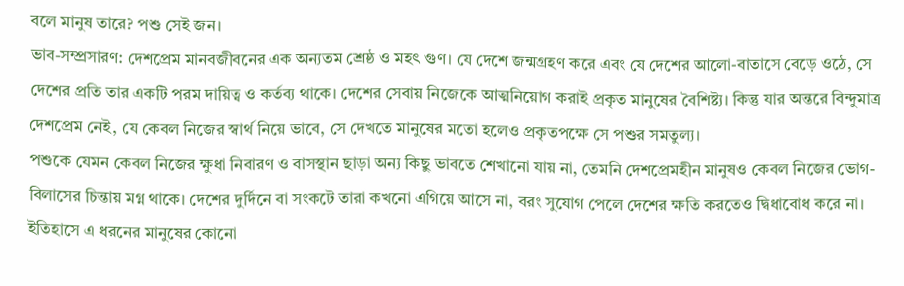বলে মানুষ তারে? পশু সেই জন।
ভাব-সম্প্রসারণ: দেশপ্রেম মানবজীবনের এক অন্যতম শ্রেষ্ঠ ও মহৎ গুণ। যে দেশে জন্মগ্রহণ করে এবং যে দেশের আলো-বাতাসে বেড়ে ওঠে, সে দেশের প্রতি তার একটি পরম দায়িত্ব ও কর্তব্য থাকে। দেশের সেবায় নিজেকে আত্মনিয়োগ করাই প্রকৃত মানুষের বৈশিষ্ট্য। কিন্তু যার অন্তরে বিন্দুমাত্র দেশপ্রেম নেই, যে কেবল নিজের স্বার্থ নিয়ে ভাবে, সে দেখতে মানুষের মতো হলেও প্রকৃতপক্ষে সে পশুর সমতুল্য।
পশুকে যেমন কেবল নিজের ক্ষুধা নিবারণ ও বাসস্থান ছাড়া অন্য কিছু ভাবতে শেখানো যায় না, তেমনি দেশপ্রেমহীন মানুষও কেবল নিজের ভোগ-বিলাসের চিন্তায় মগ্ন থাকে। দেশের দুর্দিনে বা সংকটে তারা কখনো এগিয়ে আসে না, বরং সুযোগ পেলে দেশের ক্ষতি করতেও দ্বিধাবোধ করে না। ইতিহাসে এ ধরনের মানুষের কোনো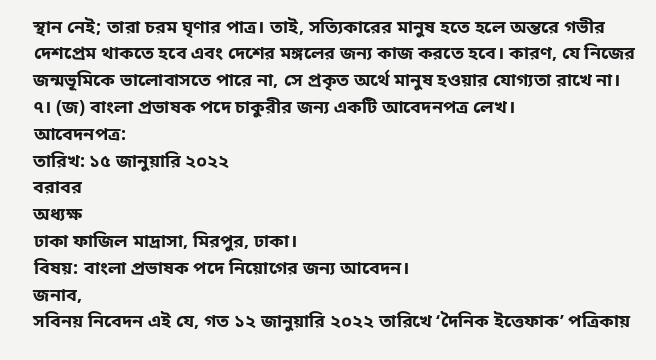স্থান নেই; তারা চরম ঘৃণার পাত্র। তাই, সত্যিকারের মানুষ হতে হলে অন্তরে গভীর দেশপ্রেম থাকতে হবে এবং দেশের মঙ্গলের জন্য কাজ করতে হবে। কারণ, যে নিজের জন্মভূমিকে ভালোবাসতে পারে না, সে প্রকৃত অর্থে মানুষ হওয়ার যোগ্যতা রাখে না।
৭। (জ) বাংলা প্রভাষক পদে চাকুরীর জন্য একটি আবেদনপত্র লেখ।
আবেদনপত্র:
তারিখ: ১৫ জানুয়ারি ২০২২
বরাবর
অধ্যক্ষ
ঢাকা ফাজিল মাদ্রাসা, মিরপুর, ঢাকা।
বিষয়: বাংলা প্রভাষক পদে নিয়োগের জন্য আবেদন।
জনাব,
সবিনয় নিবেদন এই যে, গত ১২ জানুয়ারি ২০২২ তারিখে ‘দৈনিক ইত্তেফাক’ পত্রিকায়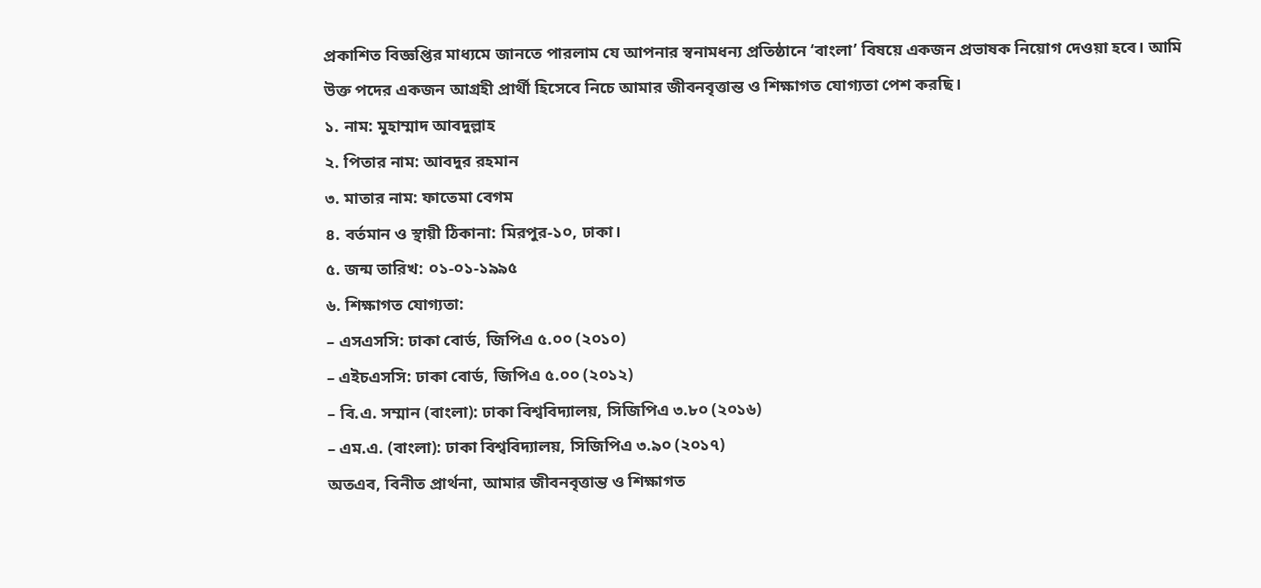প্রকাশিত বিজ্ঞপ্তির মাধ্যমে জানতে পারলাম যে আপনার স্বনামধন্য প্রতিষ্ঠানে ‘বাংলা’ বিষয়ে একজন প্রভাষক নিয়োগ দেওয়া হবে। আমি উক্ত পদের একজন আগ্রহী প্রার্থী হিসেবে নিচে আমার জীবনবৃত্তান্ত ও শিক্ষাগত যোগ্যতা পেশ করছি।
১. নাম: মুহাম্মাদ আবদুল্লাহ
২. পিতার নাম: আবদুর রহমান
৩. মাতার নাম: ফাতেমা বেগম
৪. বর্তমান ও স্থায়ী ঠিকানা: মিরপুর-১০, ঢাকা।
৫. জন্ম তারিখ: ০১-০১-১৯৯৫
৬. শিক্ষাগত যোগ্যতা:
– এসএসসি: ঢাকা বোর্ড, জিপিএ ৫.০০ (২০১০)
– এইচএসসি: ঢাকা বোর্ড, জিপিএ ৫.০০ (২০১২)
– বি.এ. সম্মান (বাংলা): ঢাকা বিশ্ববিদ্যালয়, সিজিপিএ ৩.৮০ (২০১৬)
– এম.এ. (বাংলা): ঢাকা বিশ্ববিদ্যালয়, সিজিপিএ ৩.৯০ (২০১৭)
অতএব, বিনীত প্রার্থনা, আমার জীবনবৃত্তান্ত ও শিক্ষাগত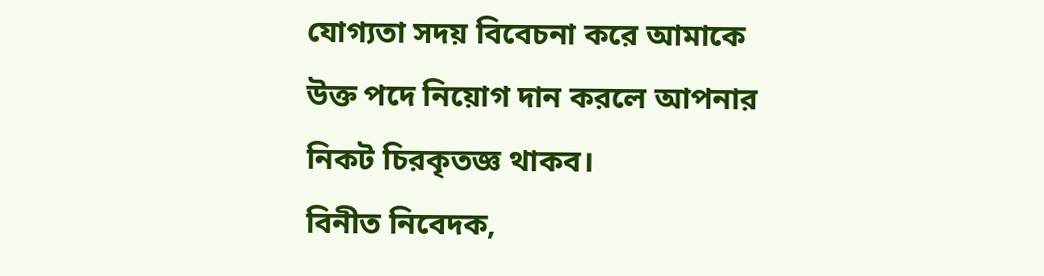যোগ্যতা সদয় বিবেচনা করে আমাকে উক্ত পদে নিয়োগ দান করলে আপনার নিকট চিরকৃতজ্ঞ থাকব।
বিনীত নিবেদক,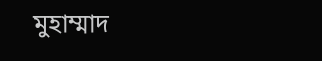মুহাম্মাদ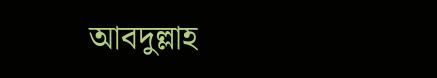আবদুল্লাহ